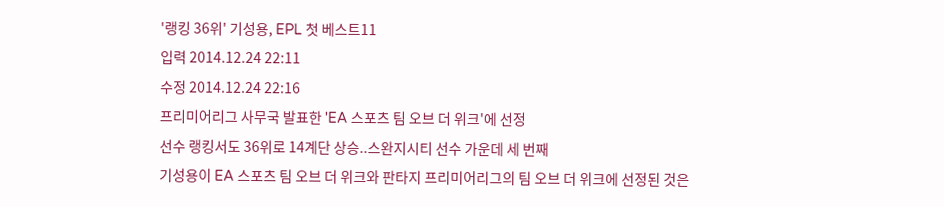'랭킹 36위' 기성용, EPL 첫 베스트11
입력 2014.12.24 22:11
수정 2014.12.24 22:16
프리미어리그 사무국 발표한 'EA 스포츠 팀 오브 더 위크'에 선정
선수 랭킹서도 36위로 14계단 상승..스완지시티 선수 가운데 세 번째
기성용이 EA 스포츠 팀 오브 더 위크와 판타지 프리미어리그의 팀 오브 더 위크에 선정된 것은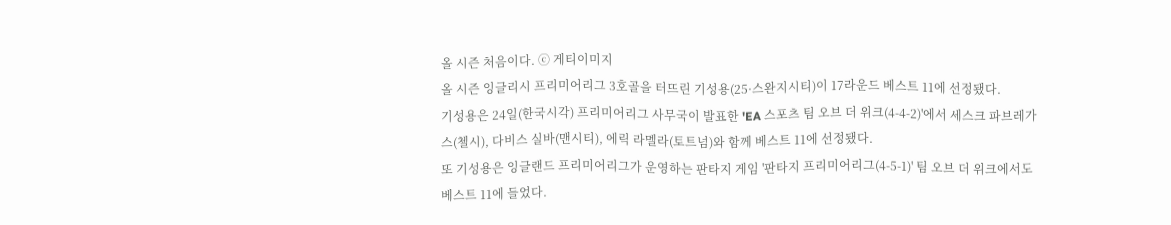올 시즌 처음이다. ⓒ 게티이미지
올 시즌 잉글리시 프리미어리그 3호골을 터뜨린 기성용(25·스완지시티)이 17라운드 베스트 11에 선정됐다.
기성용은 24일(한국시각) 프리미어리그 사무국이 발표한 'EA 스포츠 팀 오브 더 위크(4-4-2)'에서 세스크 파브레가스(첼시), 다비스 실바(맨시티), 에릭 라멜라(토트넘)와 함께 베스트 11에 선정됐다.
또 기성용은 잉글랜드 프리미어리그가 운영하는 판타지 게임 '판타지 프리미어리그(4-5-1)' 팀 오브 더 위크에서도 베스트 11에 들었다.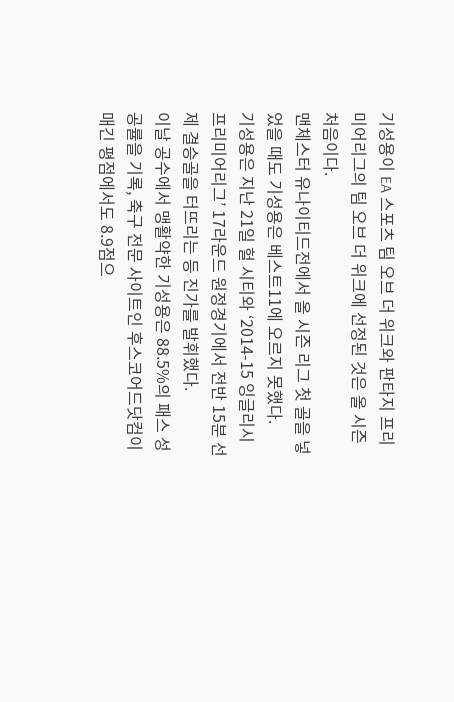기성용이 EA 스포츠 팀 오브 더 위크와 판타지 프리미어리그의 팀 오브 더 위크에 선정된 것은 올 시즌 처음이다.
맨체스터 유나이티드전에서 올 시즌 리그 첫 골을 넣었을 때도 기성용은 베스트11에 오르지 못했다.
기성용은 지난 21일 헐 시티와 ‘2014-15 잉글리시 프리미어리그’ 17라운드 원정경기에서 전반 15분 선제 결승골을 터뜨리는 등 진가를 발휘했다.
이날 공수에서 맹활약한 기성용은 88.5%의 패스 성공률을 기록, 축구 전문 사이트인 후스코어드닷컴이 매긴 평점에서도 8.9점으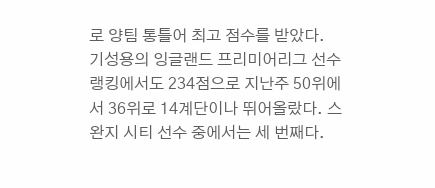로 양팀 통틀어 최고 점수를 받았다.
기성용의 잉글랜드 프리미어리그 선수 랭킹에서도 234점으로 지난주 50위에서 36위로 14계단이나 뛰어올랐다. 스완지 시티 선수 중에서는 세 번째다.